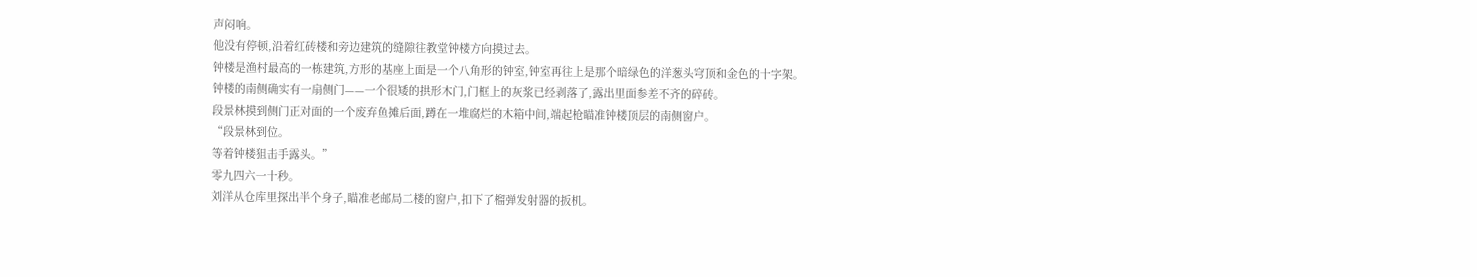声闷响。
他没有停顿,沿着红砖楼和旁边建筑的缝隙往教堂钟楼方向摸过去。
钟楼是渔村最高的一栋建筑,方形的基座上面是一个八角形的钟室,钟室再往上是那个暗绿色的洋葱头穹顶和金色的十字架。
钟楼的南侧确实有一扇侧门——一个很矮的拱形木门,门框上的灰浆已经剥落了,露出里面参差不齐的碎砖。
段景林摸到侧门正对面的一个废弃鱼摊后面,蹲在一堆腐烂的木箱中间,端起枪瞄准钟楼顶层的南侧窗户。
“段景林到位。
等着钟楼狙击手露头。”
零九四六一十秒。
刘洋从仓库里探出半个身子,瞄准老邮局二楼的窗户,扣下了榴弹发射器的扳机。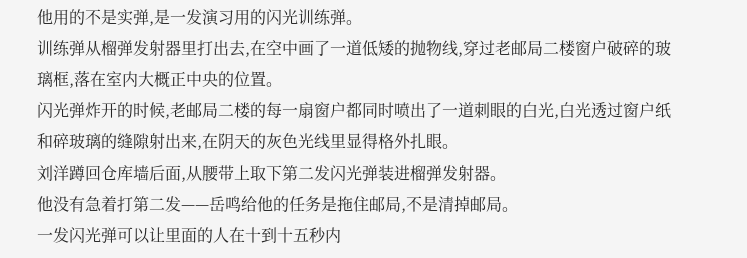他用的不是实弹,是一发演习用的闪光训练弹。
训练弹从榴弹发射器里打出去,在空中画了一道低矮的抛物线,穿过老邮局二楼窗户破碎的玻璃框,落在室内大概正中央的位置。
闪光弹炸开的时候,老邮局二楼的每一扇窗户都同时喷出了一道刺眼的白光,白光透过窗户纸和碎玻璃的缝隙射出来,在阴天的灰色光线里显得格外扎眼。
刘洋蹲回仓库墙后面,从腰带上取下第二发闪光弹装进榴弹发射器。
他没有急着打第二发——岳鸣给他的任务是拖住邮局,不是清掉邮局。
一发闪光弹可以让里面的人在十到十五秒内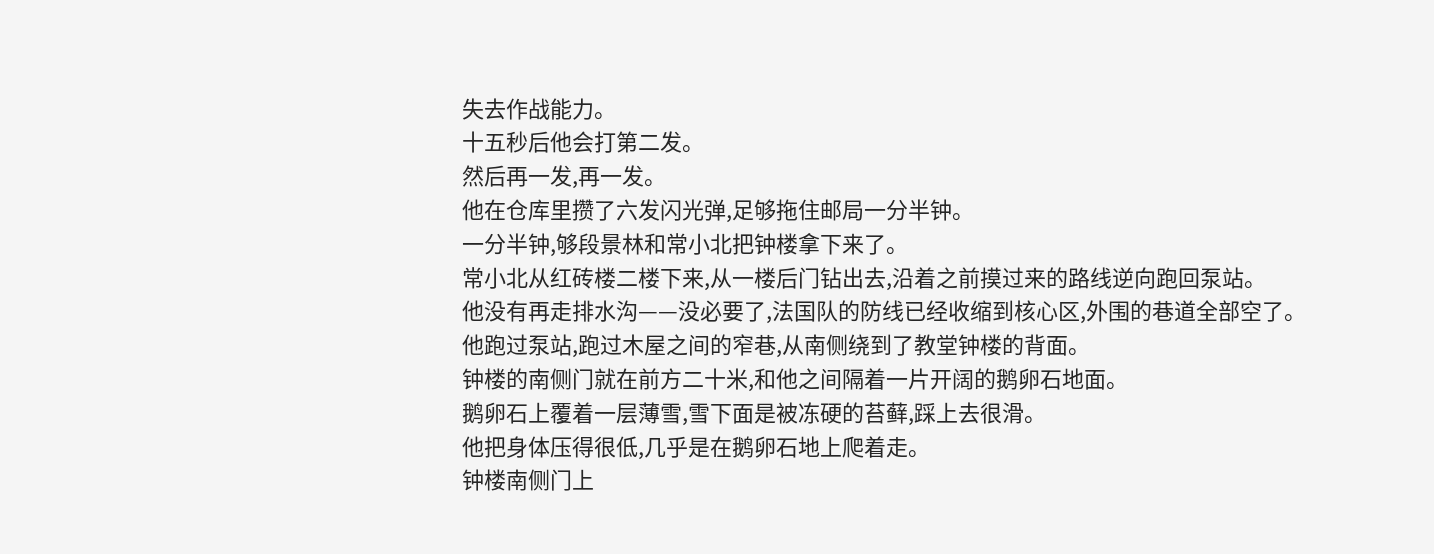失去作战能力。
十五秒后他会打第二发。
然后再一发,再一发。
他在仓库里攒了六发闪光弹,足够拖住邮局一分半钟。
一分半钟,够段景林和常小北把钟楼拿下来了。
常小北从红砖楼二楼下来,从一楼后门钻出去,沿着之前摸过来的路线逆向跑回泵站。
他没有再走排水沟——没必要了,法国队的防线已经收缩到核心区,外围的巷道全部空了。
他跑过泵站,跑过木屋之间的窄巷,从南侧绕到了教堂钟楼的背面。
钟楼的南侧门就在前方二十米,和他之间隔着一片开阔的鹅卵石地面。
鹅卵石上覆着一层薄雪,雪下面是被冻硬的苔藓,踩上去很滑。
他把身体压得很低,几乎是在鹅卵石地上爬着走。
钟楼南侧门上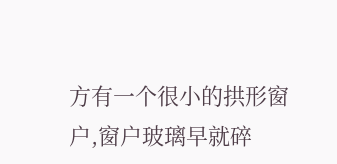方有一个很小的拱形窗户,窗户玻璃早就碎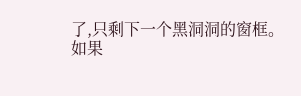了,只剩下一个黑洞洞的窗框。
如果